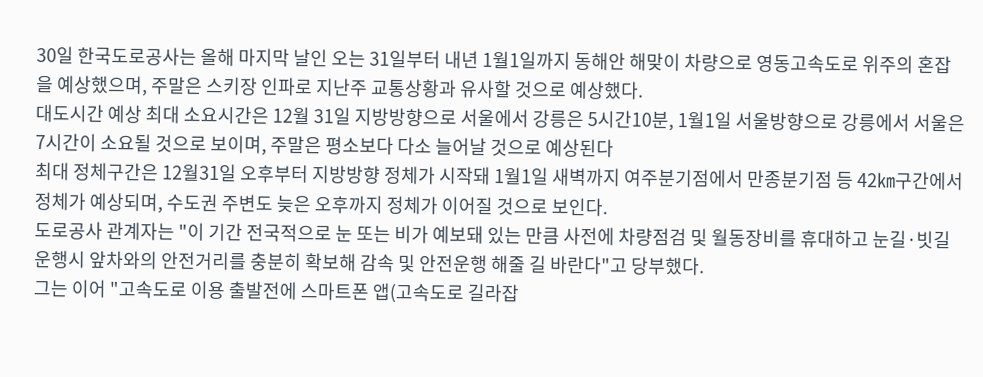30일 한국도로공사는 올해 마지막 날인 오는 31일부터 내년 1월1일까지 동해안 해맞이 차량으로 영동고속도로 위주의 혼잡을 예상했으며, 주말은 스키장 인파로 지난주 교통상황과 유사할 것으로 예상했다.
대도시간 예상 최대 소요시간은 12월 31일 지방방향으로 서울에서 강릉은 5시간10분, 1월1일 서울방향으로 강릉에서 서울은 7시간이 소요될 것으로 보이며, 주말은 평소보다 다소 늘어날 것으로 예상된다
최대 정체구간은 12월31일 오후부터 지방방향 정체가 시작돼 1월1일 새벽까지 여주분기점에서 만종분기점 등 42㎞구간에서 정체가 예상되며, 수도권 주변도 늦은 오후까지 정체가 이어질 것으로 보인다.
도로공사 관계자는 "이 기간 전국적으로 눈 또는 비가 예보돼 있는 만큼 사전에 차량점검 및 월동장비를 휴대하고 눈길·빗길운행시 앞차와의 안전거리를 충분히 확보해 감속 및 안전운행 해줄 길 바란다"고 당부했다.
그는 이어 "고속도로 이용 출발전에 스마트폰 앱(고속도로 길라잡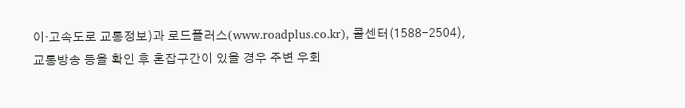이·고속도로 교통정보)과 로드플러스(www.roadplus.co.kr), 콜센터(1588-2504), 교통방송 등을 확인 후 혼잡구간이 있을 경우 주변 우회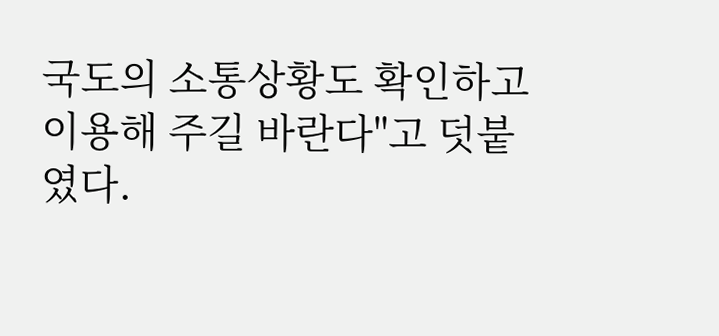국도의 소통상황도 확인하고 이용해 주길 바란다"고 덧붙였다.